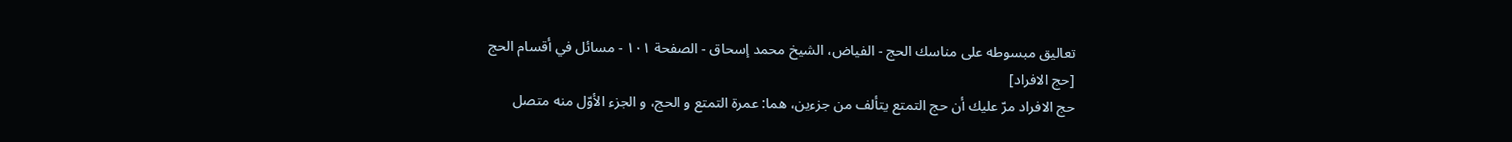تعاليق مبسوطه على مناسك الحج - الفياض، الشيخ محمد إسحاق - الصفحة ١٠١ - مسائل في أقسام الحج
[حج الافراد]
حج الافراد مرّ عليك أن حج التمتع يتألف من جزءين، هما: عمرة التمتع و الحج، و الجزء الأوّل منه متصل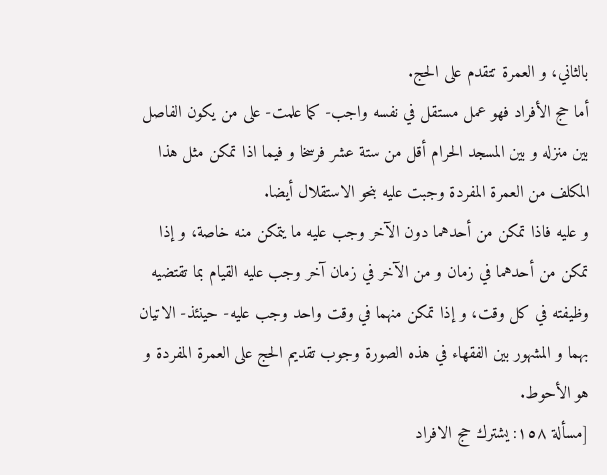بالثاني، و العمرة تتقدم على الحج.
أما حج الأفراد فهو عمل مستقل في نفسه واجب- كما علمت- على من يكون الفاصل بين منزله و بين المسجد الحرام أقل من ستة عشر فرسخا و فيما اذا تمكن مثل هذا المكلف من العمرة المفردة وجبت عليه بنحو الاستقلال أيضا.
و عليه فاذا تمكن من أحدهما دون الآخر وجب عليه ما يتمكن منه خاصة، و إذا تمكن من أحدهما في زمان و من الآخر في زمان آخر وجب عليه القيام بما تقتضيه وظيفته في كل وقت، و إذا تمكن منهما في وقت واحد وجب عليه- حينئذ- الاتيان بهما و المشهور بين الفقهاء في هذه الصورة وجوب تقديم الحج على العمرة المفردة و هو الأحوط.
[مسألة ١٥٨: يشترك حج الافراد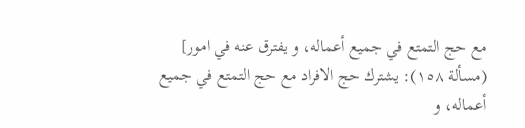مع حج التمتع في جميع أعماله، و يفترق عنه في امور]
(مسألة ١٥٨): يشترك حج الافراد مع حج التمتع في جميع أعماله، و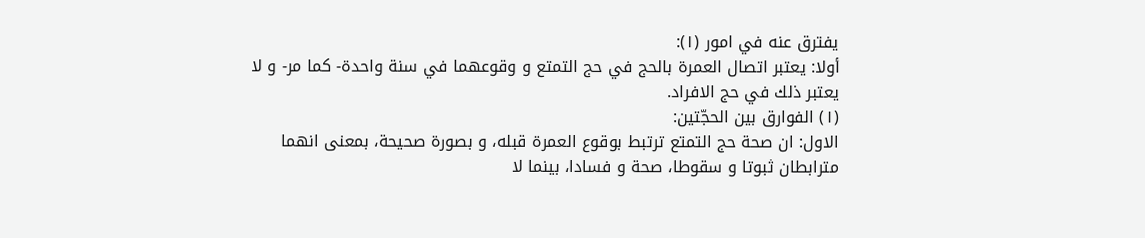يفترق عنه في امور (١):
أولا: يعتبر اتصال العمرة بالحج في حج التمتع و وقوعهما في سنة واحدة- كما مر- و لا يعتبر ذلك في حج الافراد.
(١) الفوارق بين الحجّتين:
الاول: ان صحة حج التمتع ترتبط بوقوع العمرة قبله، و بصورة صحيحة، بمعنى انهما مترابطان ثبوتا و سقوطا، صحة و فسادا، بينما لا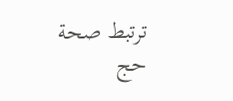ترتبط صحة حج